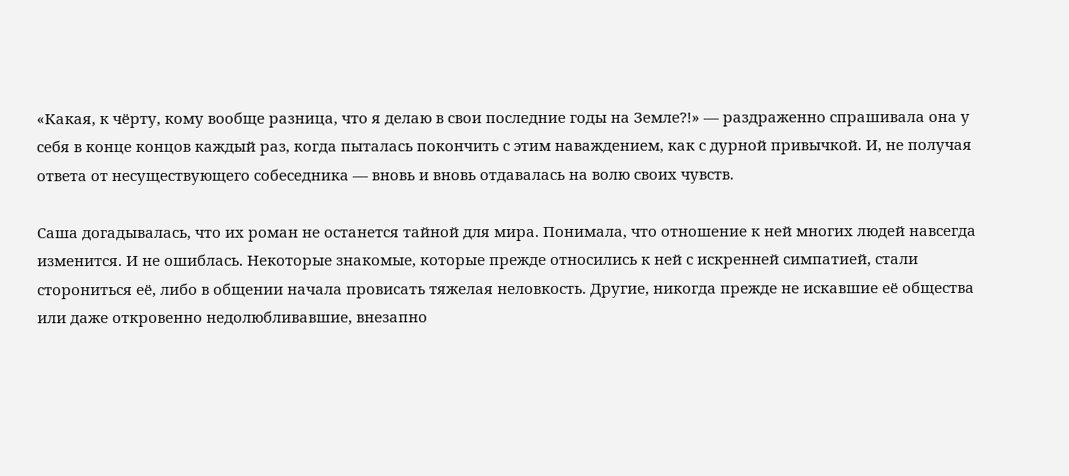«Какая, к чёрту, кому вообще разница, что я делаю в свои последние годы на Земле?!» — раздраженно спрашивала она у себя в конце концов каждый раз, когда пыталась покончить с этим наваждением, как с дурной привычкой. И, не получая ответа от несуществующего собеседника — вновь и вновь отдавалась на волю своих чувств.

Саша догадывалась, что их роман не останется тайной для мира. Понимала, что отношение к ней многих людей навсегда изменится. И не ошиблась. Некоторые знакомые, которые прежде относились к ней с искренней симпатией, стали сторониться её, либо в общении начала провисать тяжелая неловкость. Другие, никогда прежде не искавшие её общества или даже откровенно недолюбливавшие, внезапно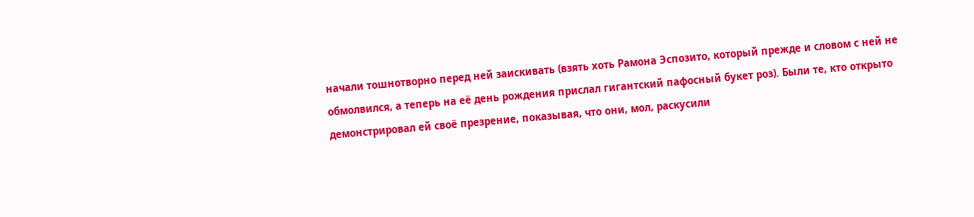начали тошнотворно перед ней заискивать (взять хоть Рамона Эспозито, который прежде и словом с ней не обмолвился, а теперь на её день рождения прислал гигантский пафосный букет роз). Были те, кто открыто демонстрировал ей своё презрение, показывая, что они, мол, раскусили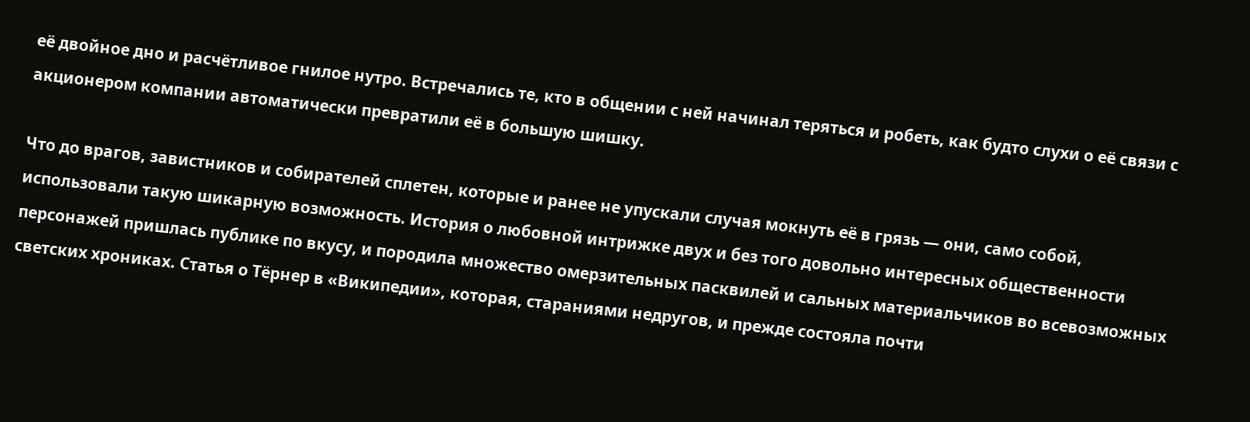её двойное дно и расчётливое гнилое нутро. Встречались те, кто в общении с ней начинал теряться и робеть, как будто слухи о её связи с акционером компании автоматически превратили её в большую шишку.

Что до врагов, завистников и собирателей сплетен, которые и ранее не упускали случая мокнуть её в грязь — они, само собой, использовали такую шикарную возможность. История о любовной интрижке двух и без того довольно интересных общественности персонажей пришлась публике по вкусу, и породила множество омерзительных пасквилей и сальных материальчиков во всевозможных светских хрониках. Статья о Тёрнер в «Википедии», которая, стараниями недругов, и прежде состояла почти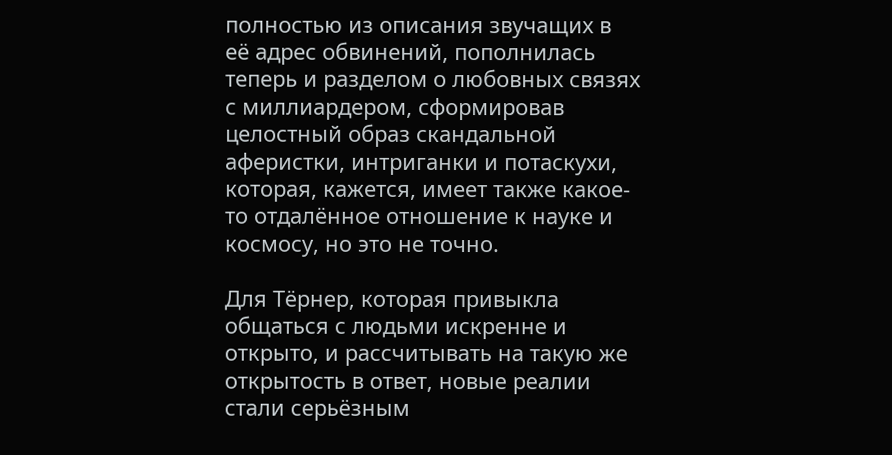полностью из описания звучащих в её адрес обвинений, пополнилась теперь и разделом о любовных связях с миллиардером, сформировав целостный образ скандальной аферистки, интриганки и потаскухи, которая, кажется, имеет также какое-то отдалённое отношение к науке и космосу, но это не точно.

Для Тёрнер, которая привыкла общаться с людьми искренне и открыто, и рассчитывать на такую же открытость в ответ, новые реалии стали серьёзным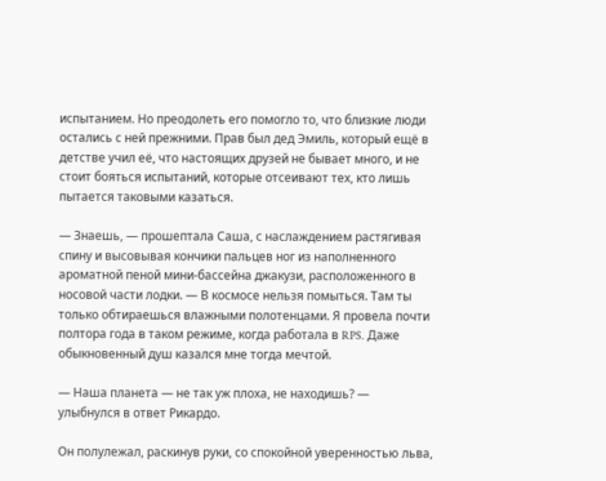испытанием. Но преодолеть его помогло то, что близкие люди остались с ней прежними. Прав был дед Эмиль, который ещё в детстве учил её, что настоящих друзей не бывает много, и не стоит бояться испытаний, которые отсеивают тех, кто лишь пытается таковыми казаться.

— Знаешь, — прошептала Саша, с наслаждением растягивая спину и высовывая кончики пальцев ног из наполненного ароматной пеной мини-бассейна джакузи, расположенного в носовой части лодки. — В космосе нельзя помыться. Там ты только обтираешься влажными полотенцами. Я провела почти полтора года в таком режиме, когда работала в RPS. Даже обыкновенный душ казался мне тогда мечтой.

— Наша планета — не так уж плоха, не находишь? — улыбнулся в ответ Рикардо.

Он полулежал, раскинув руки, со спокойной уверенностью льва,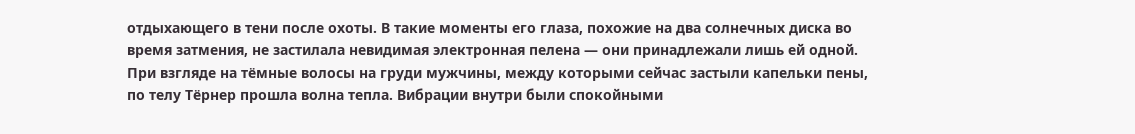отдыхающего в тени после охоты. В такие моменты его глаза, похожие на два солнечных диска во время затмения, не застилала невидимая электронная пелена — они принадлежали лишь ей одной. При взгляде на тёмные волосы на груди мужчины, между которыми сейчас застыли капельки пены, по телу Тёрнер прошла волна тепла. Вибрации внутри были спокойными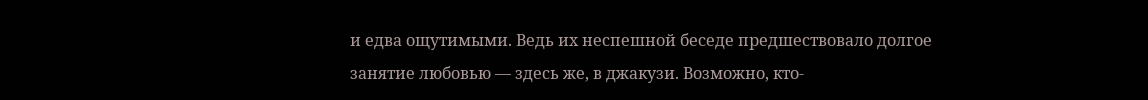и едва ощутимыми. Ведь их неспешной беседе предшествовало долгое занятие любовью — здесь же, в джакузи. Возможно, кто-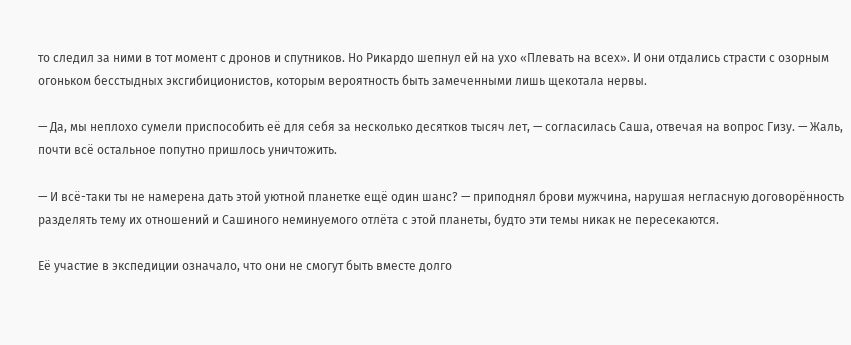то следил за ними в тот момент с дронов и спутников. Но Рикардо шепнул ей на ухо «Плевать на всех». И они отдались страсти с озорным огоньком бесстыдных эксгибиционистов, которым вероятность быть замеченными лишь щекотала нервы.

— Да, мы неплохо сумели приспособить её для себя за несколько десятков тысяч лет, — согласилась Саша, отвечая на вопрос Гизу. — Жаль, почти всё остальное попутно пришлось уничтожить.

— И всё-таки ты не намерена дать этой уютной планетке ещё один шанс? — приподнял брови мужчина, нарушая негласную договорённость разделять тему их отношений и Сашиного неминуемого отлёта с этой планеты, будто эти темы никак не пересекаются.

Её участие в экспедиции означало, что они не смогут быть вместе долго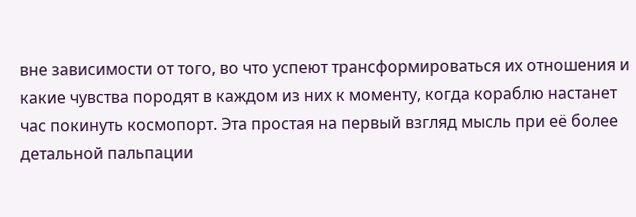вне зависимости от того, во что успеют трансформироваться их отношения и какие чувства породят в каждом из них к моменту, когда кораблю настанет час покинуть космопорт. Эта простая на первый взгляд мысль при её более детальной пальпации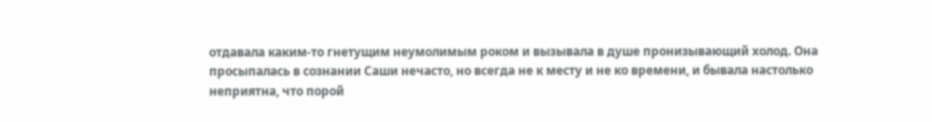отдавала каким-то гнетущим неумолимым роком и вызывала в душе пронизывающий холод. Она просыпалась в сознании Саши нечасто, но всегда не к месту и не ко времени, и бывала настолько неприятна, что порой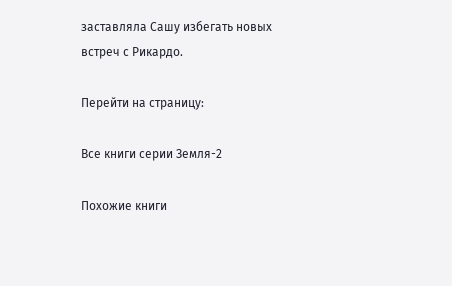заставляла Сашу избегать новых встреч с Рикардо.

Перейти на страницу:

Все книги серии Земля-2

Похожие книги